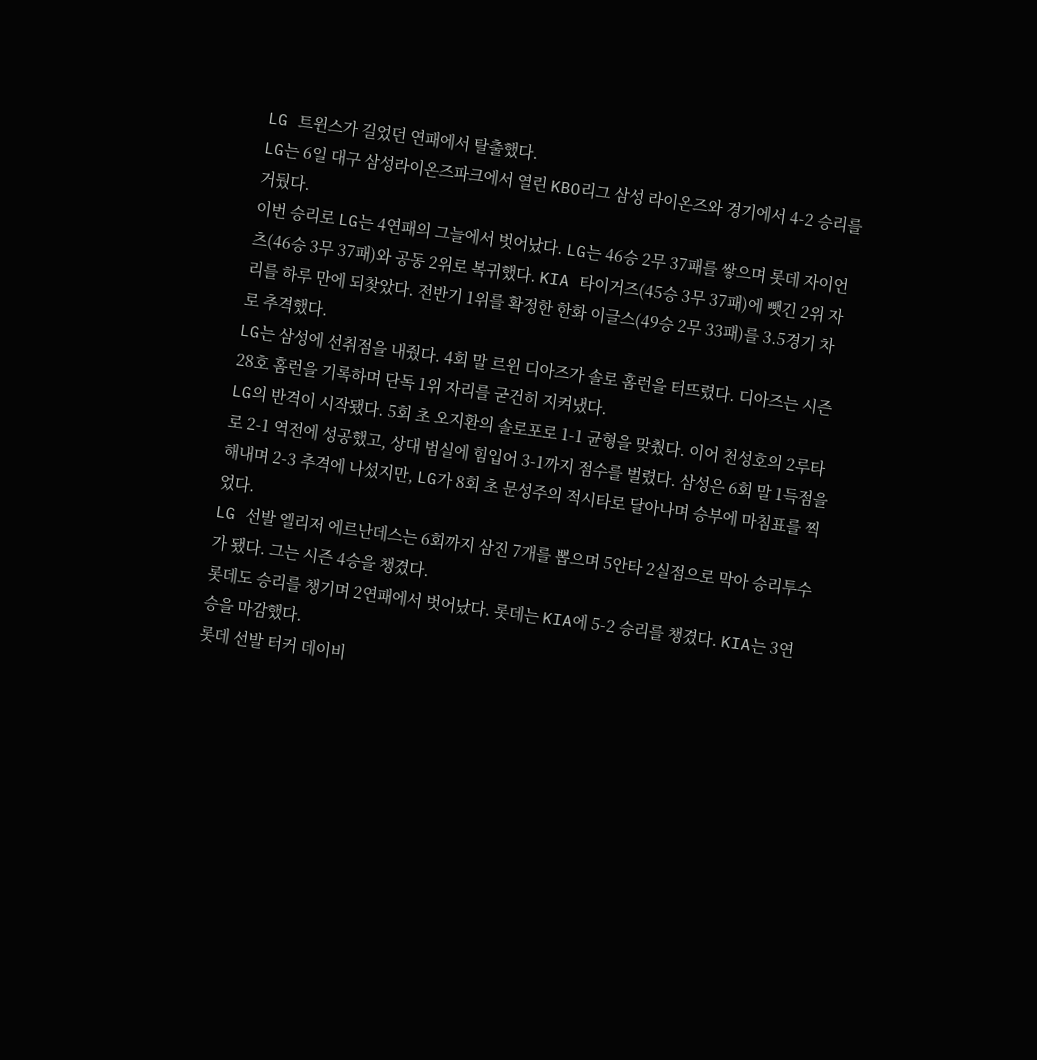LG 트윈스가 길었던 연패에서 탈출했다.
LG는 6일 대구 삼성라이온즈파크에서 열린 KBO리그 삼성 라이온즈와 경기에서 4-2 승리를 거뒀다.
이번 승리로 LG는 4연패의 그늘에서 벗어났다. LG는 46승 2무 37패를 쌓으며 롯데 자이언츠(46승 3무 37패)와 공동 2위로 복귀했다. KIA 타이거즈(45승 3무 37패)에 뺏긴 2위 자리를 하루 만에 되찾았다. 전반기 1위를 확정한 한화 이글스(49승 2무 33패)를 3.5경기 차로 추격했다.
LG는 삼성에 선취점을 내줬다. 4회 말 르윈 디아즈가 솔로 홈런을 터뜨렸다. 디아즈는 시즌 28호 홈런을 기록하며 단독 1위 자리를 굳건히 지켜냈다.
LG의 반격이 시작됐다. 5회 초 오지환의 솔로포로 1-1 균형을 맞췄다. 이어 천성호의 2루타로 2-1 역전에 성공했고, 상대 범실에 힘입어 3-1까지 점수를 벌렸다. 삼성은 6회 말 1득점을 해내며 2-3 추격에 나섰지만, LG가 8회 초 문성주의 적시타로 달아나며 승부에 마침표를 찍었다.
LG 선발 엘리저 에르난데스는 6회까지 삼진 7개를 뽑으며 5안타 2실점으로 막아 승리투수가 됐다. 그는 시즌 4승을 챙겼다.
롯데도 승리를 챙기며 2연패에서 벗어났다. 롯데는 KIA에 5-2 승리를 챙겼다. KIA는 3연승을 마감했다.
롯데 선발 터커 데이비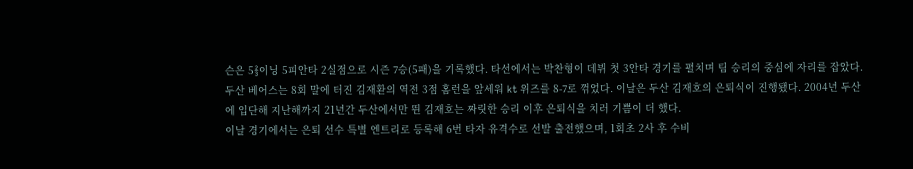슨은 5⅔이닝 5피안타 2실점으로 시즌 7승(5패)을 기록했다. 타선에서는 박찬형이 데뷔 첫 3안타 경기를 펼치며 팀 승리의 중심에 자리를 잡았다.
두산 베어스는 8회 말에 터진 김재환의 역전 3점 홈런을 앞세워 kt 위즈를 8-7로 꺾었다. 이날은 두산 김재호의 은퇴식이 진행됐다. 2004년 두산에 입단해 지난해까지 21년간 두산에서만 뛴 김재호는 짜릿한 승리 이후 은퇴식을 치러 기쁨이 더 했다.
이날 경기에서는 은퇴 선수 특별 엔트리로 등록해 6번 타자 유격수로 선발 출전했으며, 1회초 2사 후 수비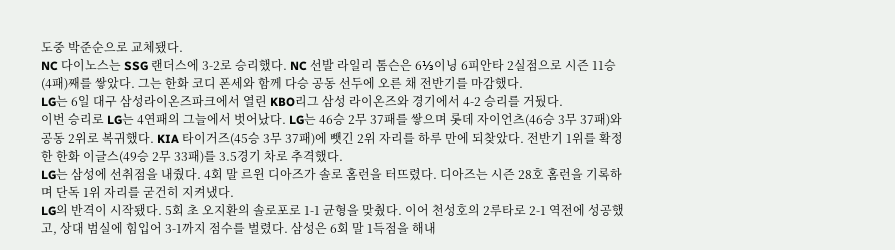도중 박준순으로 교체됐다.
NC 다이노스는 SSG 랜더스에 3-2로 승리했다. NC 선발 라일리 톰슨은 6⅓이닝 6피안타 2실점으로 시즌 11승(4패)째를 쌓았다. 그는 한화 코디 폰세와 함께 다승 공동 선두에 오른 채 전반기를 마감했다.
LG는 6일 대구 삼성라이온즈파크에서 열린 KBO리그 삼성 라이온즈와 경기에서 4-2 승리를 거뒀다.
이번 승리로 LG는 4연패의 그늘에서 벗어났다. LG는 46승 2무 37패를 쌓으며 롯데 자이언츠(46승 3무 37패)와 공동 2위로 복귀했다. KIA 타이거즈(45승 3무 37패)에 뺏긴 2위 자리를 하루 만에 되찾았다. 전반기 1위를 확정한 한화 이글스(49승 2무 33패)를 3.5경기 차로 추격했다.
LG는 삼성에 선취점을 내줬다. 4회 말 르윈 디아즈가 솔로 홈런을 터뜨렸다. 디아즈는 시즌 28호 홈런을 기록하며 단독 1위 자리를 굳건히 지켜냈다.
LG의 반격이 시작됐다. 5회 초 오지환의 솔로포로 1-1 균형을 맞췄다. 이어 천성호의 2루타로 2-1 역전에 성공했고, 상대 범실에 힘입어 3-1까지 점수를 벌렸다. 삼성은 6회 말 1득점을 해내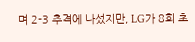며 2-3 추격에 나섰지만, LG가 8회 초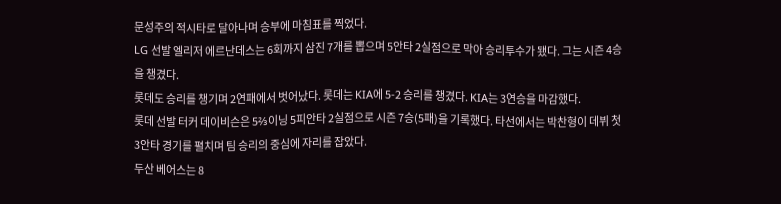문성주의 적시타로 달아나며 승부에 마침표를 찍었다.
LG 선발 엘리저 에르난데스는 6회까지 삼진 7개를 뽑으며 5안타 2실점으로 막아 승리투수가 됐다. 그는 시즌 4승을 챙겼다.
롯데도 승리를 챙기며 2연패에서 벗어났다. 롯데는 KIA에 5-2 승리를 챙겼다. KIA는 3연승을 마감했다.
롯데 선발 터커 데이비슨은 5⅔이닝 5피안타 2실점으로 시즌 7승(5패)을 기록했다. 타선에서는 박찬형이 데뷔 첫 3안타 경기를 펼치며 팀 승리의 중심에 자리를 잡았다.
두산 베어스는 8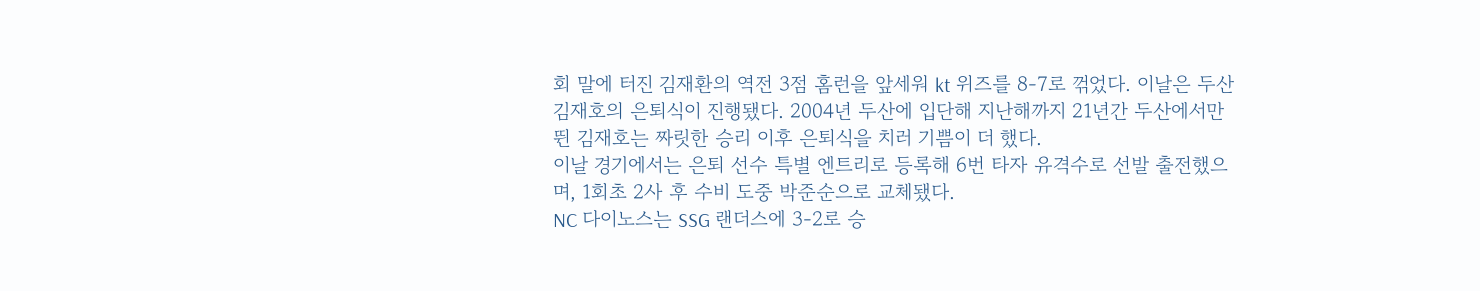회 말에 터진 김재환의 역전 3점 홈런을 앞세워 kt 위즈를 8-7로 꺾었다. 이날은 두산 김재호의 은퇴식이 진행됐다. 2004년 두산에 입단해 지난해까지 21년간 두산에서만 뛴 김재호는 짜릿한 승리 이후 은퇴식을 치러 기쁨이 더 했다.
이날 경기에서는 은퇴 선수 특별 엔트리로 등록해 6번 타자 유격수로 선발 출전했으며, 1회초 2사 후 수비 도중 박준순으로 교체됐다.
NC 다이노스는 SSG 랜더스에 3-2로 승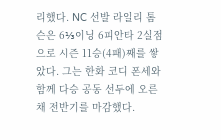리했다. NC 선발 라일리 톰슨은 6⅓이닝 6피안타 2실점으로 시즌 11승(4패)째를 쌓았다. 그는 한화 코디 폰세와 함께 다승 공동 선두에 오른 채 전반기를 마감했다.